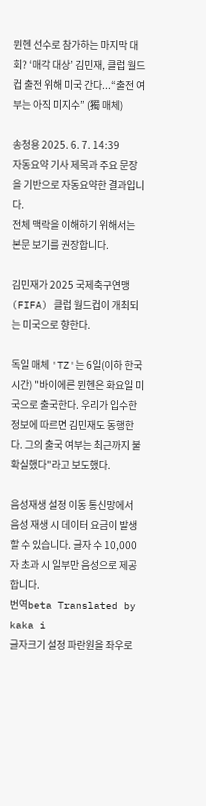뮌헨 선수로 참가하는 마지막 대회? ‘매각 대상’ 김민재, 클럽 월드컵 출전 위해 미국 간다...“출전 여부는 아직 미지수” (獨 매체)

송청용 2025. 6. 7. 14:39
자동요약 기사 제목과 주요 문장을 기반으로 자동요약한 결과입니다.
전체 맥락을 이해하기 위해서는 본문 보기를 권장합니다.

김민재가 2025 국제축구연맹(FIFA) 클럽 월드컵이 개최되는 미국으로 향한다.

독일 매체 'TZ'는 6일(이하 한국시간) "바이에른 뮌헨은 화요일 미국으로 출국한다. 우리가 입수한 정보에 따르면 김민재도 동행한다. 그의 출국 여부는 최근까지 불확실했다"라고 보도했다.

음성재생 설정 이동 통신망에서 음성 재생 시 데이터 요금이 발생할 수 있습니다. 글자 수 10,000자 초과 시 일부만 음성으로 제공합니다.
번역beta Translated by kaka i
글자크기 설정 파란원을 좌우로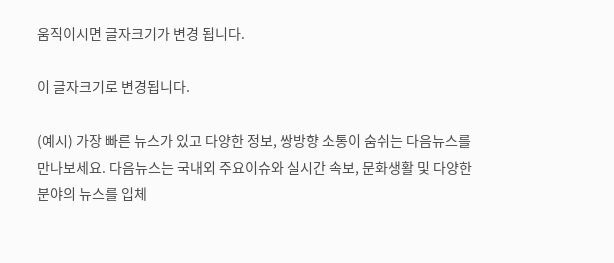움직이시면 글자크기가 변경 됩니다.

이 글자크기로 변경됩니다.

(예시) 가장 빠른 뉴스가 있고 다양한 정보, 쌍방향 소통이 숨쉬는 다음뉴스를 만나보세요. 다음뉴스는 국내외 주요이슈와 실시간 속보, 문화생활 및 다양한 분야의 뉴스를 입체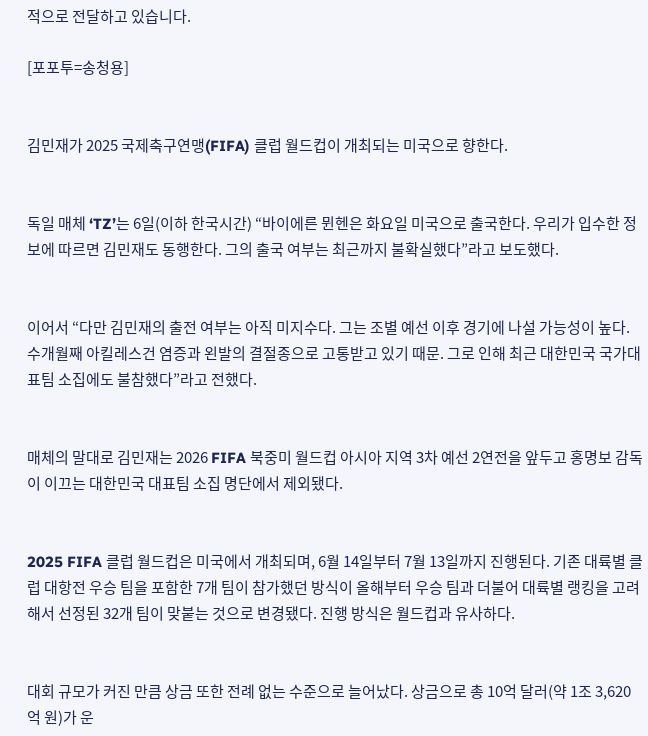적으로 전달하고 있습니다.

[포포투=송청용]


김민재가 2025 국제축구연맹(FIFA) 클럽 월드컵이 개최되는 미국으로 향한다.


독일 매체 ‘TZ’는 6일(이하 한국시간) “바이에른 뮌헨은 화요일 미국으로 출국한다. 우리가 입수한 정보에 따르면 김민재도 동행한다. 그의 출국 여부는 최근까지 불확실했다”라고 보도했다.


이어서 “다만 김민재의 출전 여부는 아직 미지수다. 그는 조별 예선 이후 경기에 나설 가능성이 높다. 수개월째 아킬레스건 염증과 왼발의 결절종으로 고통받고 있기 때문. 그로 인해 최근 대한민국 국가대표팀 소집에도 불참했다”라고 전했다.


매체의 말대로 김민재는 2026 FIFA 북중미 월드컵 아시아 지역 3차 예선 2연전을 앞두고 홍명보 감독이 이끄는 대한민국 대표팀 소집 명단에서 제외됐다.


2025 FIFA 클럽 월드컵은 미국에서 개최되며, 6월 14일부터 7월 13일까지 진행된다. 기존 대륙별 클럽 대항전 우승 팀을 포함한 7개 팀이 참가했던 방식이 올해부터 우승 팀과 더불어 대륙별 랭킹을 고려해서 선정된 32개 팀이 맞붙는 것으로 변경됐다. 진행 방식은 월드컵과 유사하다.


대회 규모가 커진 만큼 상금 또한 전례 없는 수준으로 늘어났다. 상금으로 총 10억 달러(약 1조 3,620억 원)가 운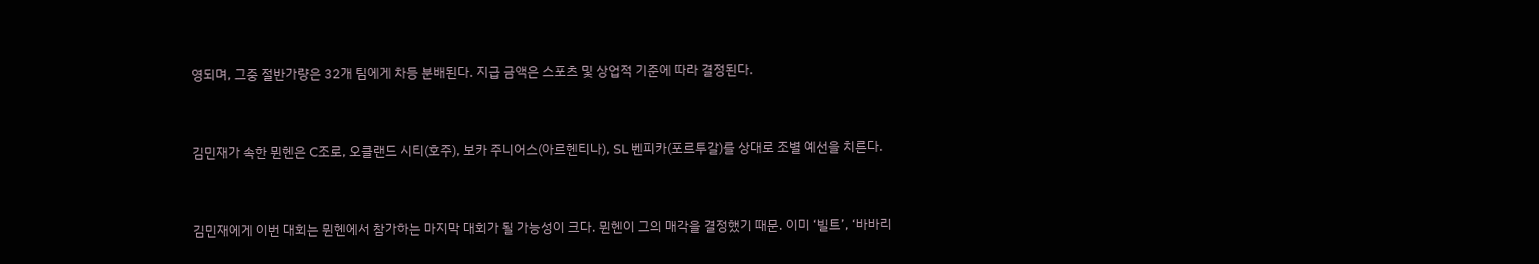영되며, 그중 절반가량은 32개 팀에게 차등 분배된다. 지급 금액은 스포츠 및 상업적 기준에 따라 결정된다.


김민재가 속한 뮌헨은 C조로, 오클랜드 시티(호주), 보카 주니어스(아르헨티나), SL 벤피카(포르투갈)를 상대로 조별 예선을 치른다.


김민재에게 이번 대회는 뮌헨에서 참가하는 마지막 대회가 될 가능성이 크다. 뮌헨이 그의 매각을 결정했기 때문. 이미 ‘빌트’, ‘바바리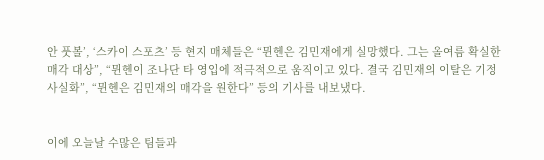안 풋볼’, ‘스카이 스포츠’ 등 현지 매체들은 “뮌헨은 김민재에게 실망했다. 그는 올여름 확실한 매각 대상”, “뮌헨이 조나단 타 영입에 적극적으로 움직이고 있다. 결국 김민재의 이탈은 기정사실화”, “뮌헨은 김민재의 매각을 원한다” 등의 기사를 내보냈다.


이에 오늘날 수많은 팀들과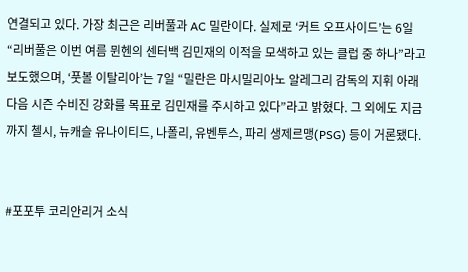연결되고 있다. 가장 최근은 리버풀과 AC 밀란이다. 실제로 ‘커트 오프사이드’는 6일 “리버풀은 이번 여름 뮌헨의 센터백 김민재의 이적을 모색하고 있는 클럽 중 하나”라고 보도했으며, ‘풋볼 이탈리아’는 7일 “밀란은 마시밀리아노 알레그리 감독의 지휘 아래 다음 시즌 수비진 강화를 목표로 김민재를 주시하고 있다”라고 밝혔다. 그 외에도 지금까지 첼시, 뉴캐슬 유나이티드, 나폴리, 유벤투스, 파리 생제르맹(PSG) 등이 거론됐다.


#포포투 코리안리거 소식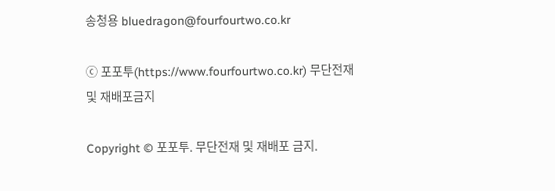송청용 bluedragon@fourfourtwo.co.kr

ⓒ 포포투(https://www.fourfourtwo.co.kr) 무단전재 및 재배포금지

Copyright © 포포투. 무단전재 및 재배포 금지.